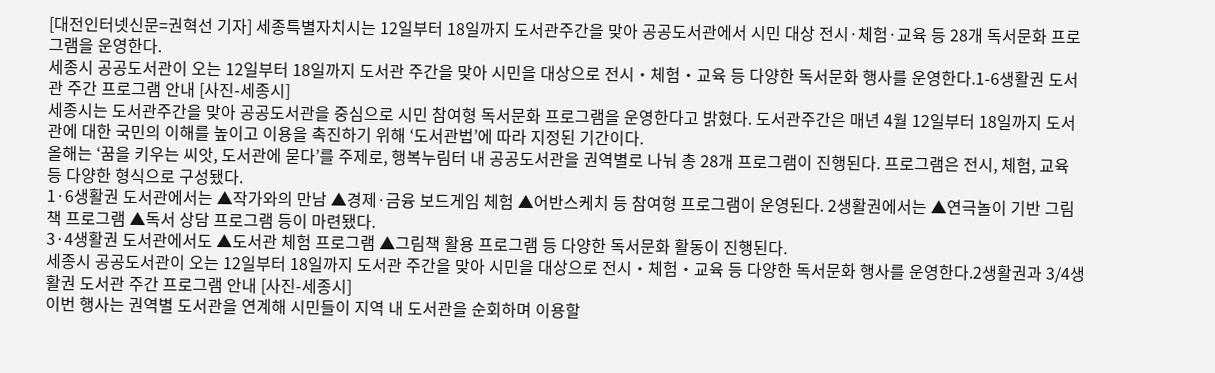[대전인터넷신문=권혁선 기자] 세종특별자치시는 12일부터 18일까지 도서관주간을 맞아 공공도서관에서 시민 대상 전시·체험·교육 등 28개 독서문화 프로그램을 운영한다.
세종시 공공도서관이 오는 12일부터 18일까지 도서관 주간을 맞아 시민을 대상으로 전시‧체험‧교육 등 다양한 독서문화 행사를 운영한다.1-6생활권 도서관 주간 프로그램 안내 [사진-세종시]
세종시는 도서관주간을 맞아 공공도서관을 중심으로 시민 참여형 독서문화 프로그램을 운영한다고 밝혔다. 도서관주간은 매년 4월 12일부터 18일까지 도서관에 대한 국민의 이해를 높이고 이용을 촉진하기 위해 ‘도서관법’에 따라 지정된 기간이다.
올해는 ‘꿈을 키우는 씨앗, 도서관에 묻다’를 주제로, 행복누림터 내 공공도서관을 권역별로 나눠 총 28개 프로그램이 진행된다. 프로그램은 전시, 체험, 교육 등 다양한 형식으로 구성됐다.
1·6생활권 도서관에서는 ▲작가와의 만남 ▲경제·금융 보드게임 체험 ▲어반스케치 등 참여형 프로그램이 운영된다. 2생활권에서는 ▲연극놀이 기반 그림책 프로그램 ▲독서 상담 프로그램 등이 마련됐다.
3·4생활권 도서관에서도 ▲도서관 체험 프로그램 ▲그림책 활용 프로그램 등 다양한 독서문화 활동이 진행된다.
세종시 공공도서관이 오는 12일부터 18일까지 도서관 주간을 맞아 시민을 대상으로 전시‧체험‧교육 등 다양한 독서문화 행사를 운영한다.2생활권과 3/4생활권 도서관 주간 프로그램 안내 [사진-세종시]
이번 행사는 권역별 도서관을 연계해 시민들이 지역 내 도서관을 순회하며 이용할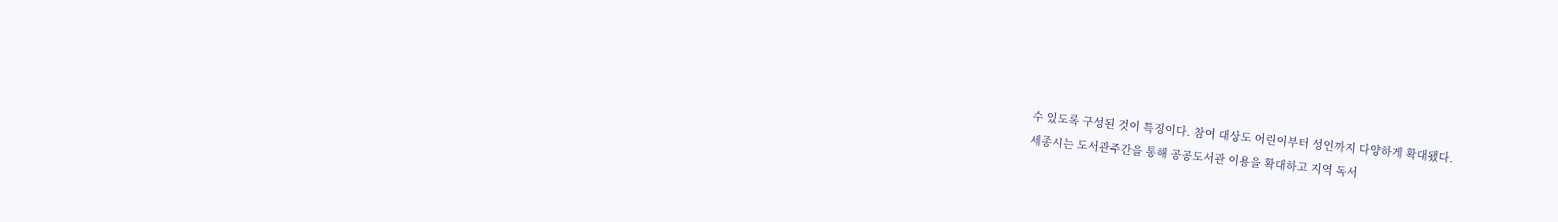수 있도록 구성된 것이 특징이다. 참여 대상도 어린이부터 성인까지 다양하게 확대됐다.
세종시는 도서관주간을 통해 공공도서관 이용을 확대하고 지역 독서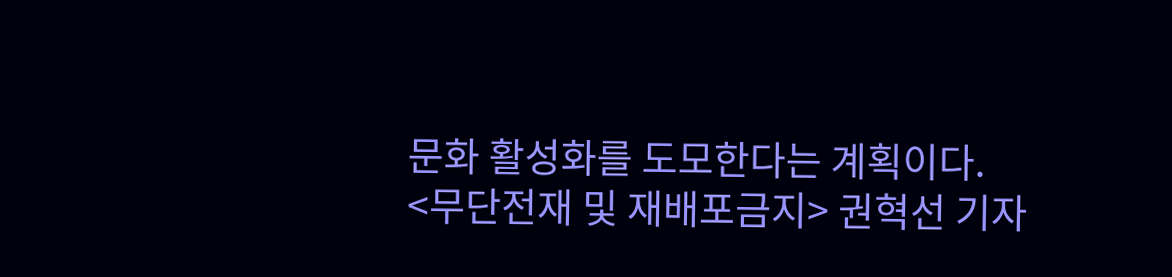문화 활성화를 도모한다는 계획이다.
<무단전재 및 재배포금지> 권혁선 기자